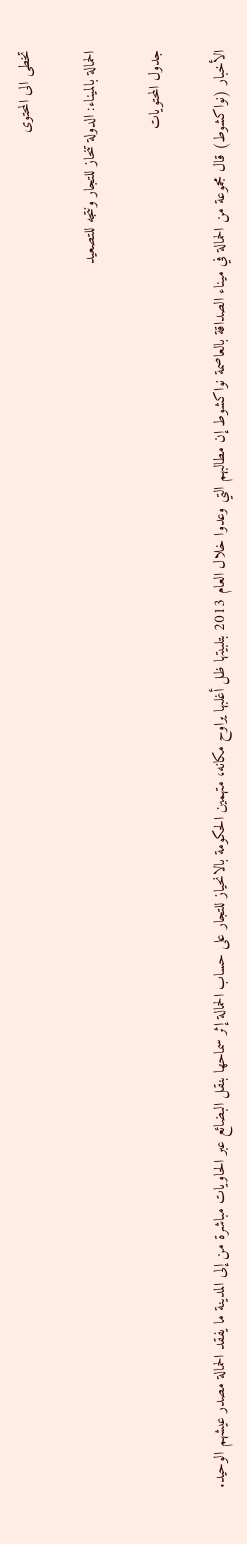تخطى الى المحتوى

الحمالة بالميناء: الدولة تنحاز للتجار ونتجه للتصعيد

جدول المحتويات

الأخبار (نواكشوط) قال مجموعة من الحمالة في ميناء الصداقة بالعاصمة نواكشوط إن مطالبهم التي وعدوا خلال العام 2013 بتلبيتها ظل أغلبها يراوح مكانه، متهمين الحكومة بالانحياز للتجار على حساب الحمالة إثر سماحها بنقل البضائع عبر الحاويات مباشرة من إلى المدينة ما يفقد الحمالة مصدر عيشهم الوحيد.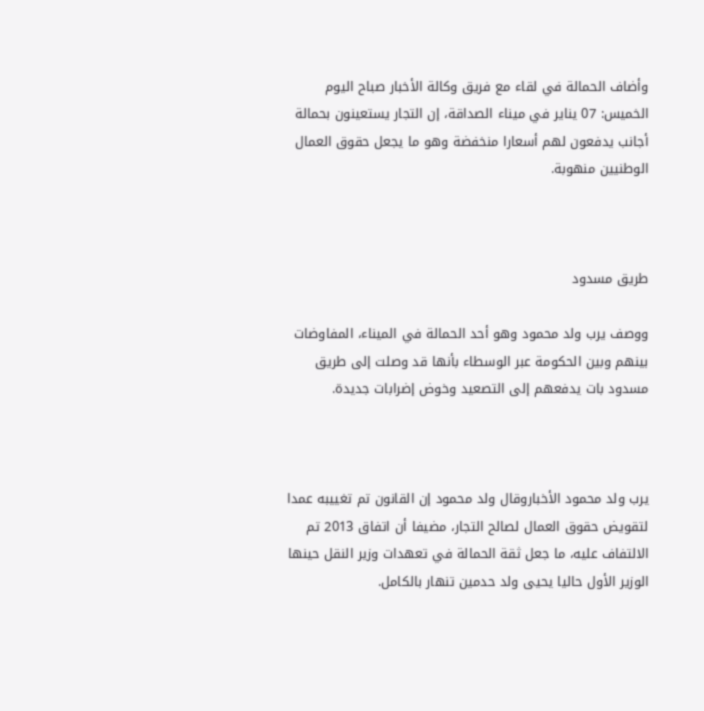وأضاف الحمالة في لقاء مع فريق وكالة الأخبار صباح اليوم الخميس: 07 يناير في ميناء الصداقة، إن التجار يستعينون بحمالة أجانب يدفعون لهم أسعارا منخفضة وهو ما يجعل حقوق العمال الوطنيين منهوبة.



طريق مسدود

ووصف يرب ولد محمود وهو أحد الحمالة في الميناء، المفاوضات بينهم وبين الحكومة عبر الوسطاء بأنها قد وصلت إلى طريق مسدود بات يدفعهم إلى التصعيد وخوض إضرابات جديدة.



يرب ولد محمود الأخباروقال ولد محمود إن القانون تم تغييبه عمدا لتقويض حقوق العمال لصالح التجار، مضيفا أن اتفاق 2013 تم الالتفاف عليه، ما جعل ثقة الحمالة في تعهدات وزير النقل حينها الوزير الأول حاليا يحيى ولد حدمين تنهار بالكامل.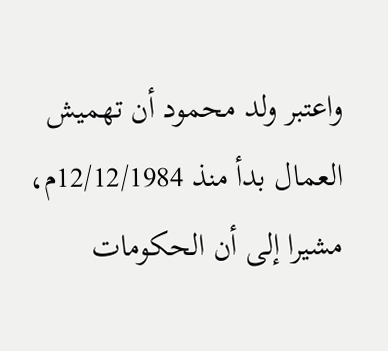واعتبر ولد محمود أن تهميش العمال بدأ منذ 12/12/1984م، مشيرا إلى أن الحكومات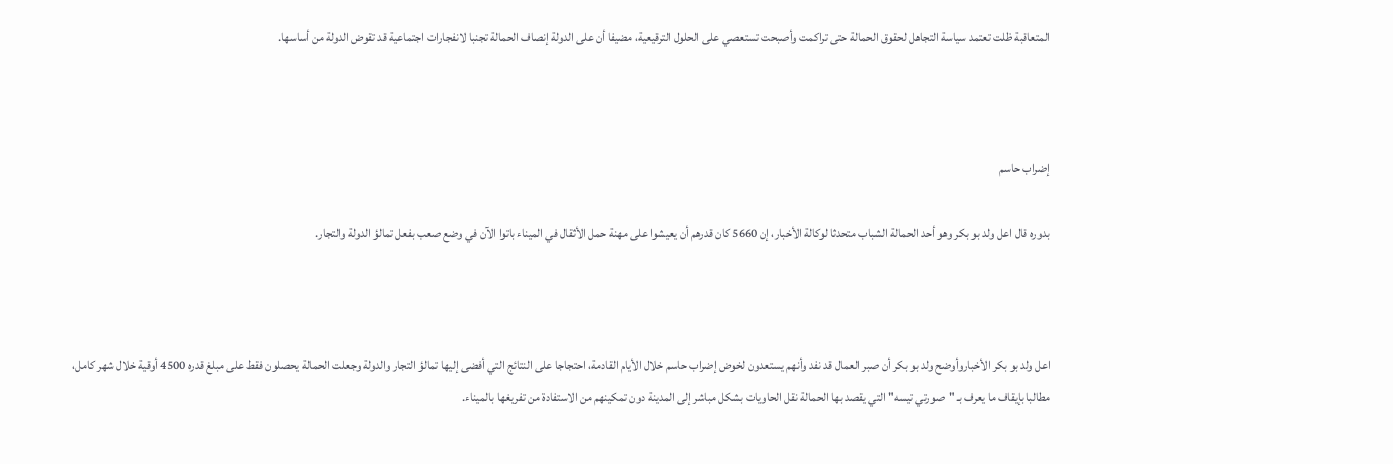المتعاقبة ظلت تعتمد سياسة التجاهل لحقوق الحمالة حتى تراكمت وأصبحت تستعصي على الحلول الترقيعية، مضيفا أن على الدولة إنصاف الحمالة تجنبا لانفجارات اجتماعية قد تقوض الدولة من أساسها.



إضراب حاسم

بدوره قال اعل ولد بو بكر وهو أحد الحمالة الشباب متحدثا لوكالة الأخبار، إن 5660 كان قدرهم أن يعيشوا على مهنة حمل الأثقال في الميناء باتوا الآن في وضع صعب بفعل تمالؤ الدولة والتجار.



اعل ولد بو بكر الأخباروأوضح ولد بو بكر أن صبر العمال قد نفد وأنهم يستعدون لخوض إضراب حاسم خلال الأيام القادمة، احتجاجا على النتائج التي أفضى إليها تمالؤ التجار والدولة وجعلت الحمالة يحصلون فقط على مبلغ قدره 4500 أوقية خلال شهر كامل، مطالبا بإيقاف ما يعرف بـ "صورتي تيسه" التي يقصد بها الحمالة نقل الحاويات بشكل مباشر إلى المدينة دون تمكينهم من الاستفادة من تفريغها بالميناء.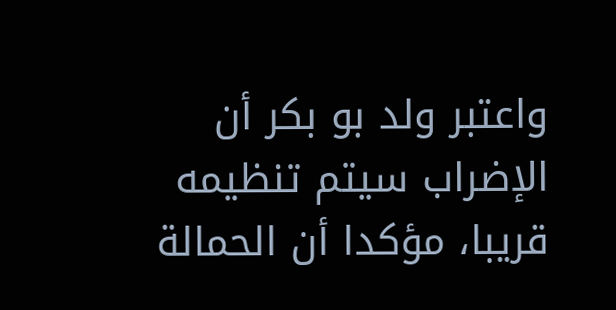واعتبر ولد بو بكر أن الإضراب سيتم تنظيمه قريبا، مؤكدا أن الحمالة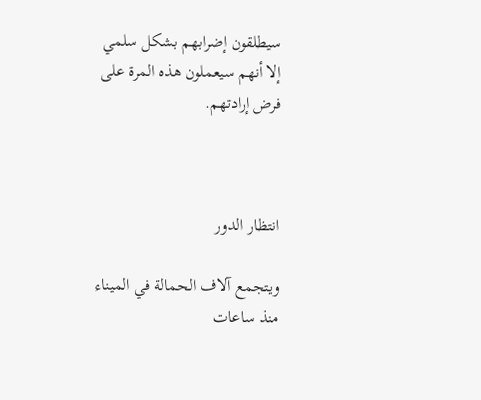سيطلقون إضرابهم بشكل سلمي إلا أنهم سيعملون هذه المرة على فرض إرادتهم.



انتظار الدور

ويتجمع آلاف الحمالة في الميناء منذ ساعات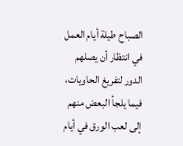الصباح طيلة أيام العمل في انتظار أن يصلهم الدور لتفريغ الحاويات، فيما يلجأ البعض منهم إلى لعب الورق في أيام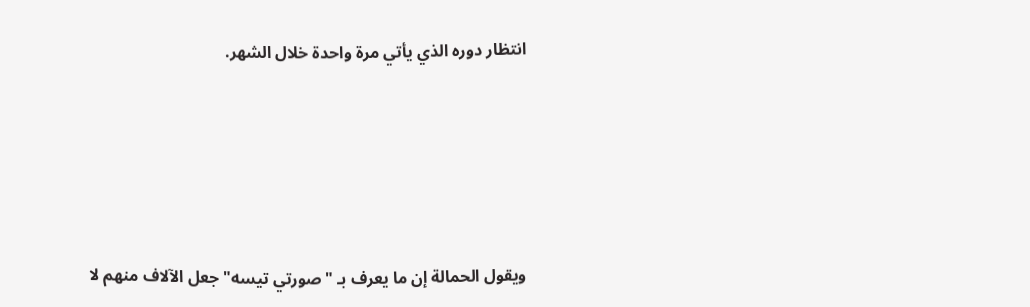انتظار دوره الذي يأتي مرة واحدة خلال الشهر.





ويقول الحمالة إن ما يعرف بـ "صورتي تيسه" جعل الآلاف منهم لا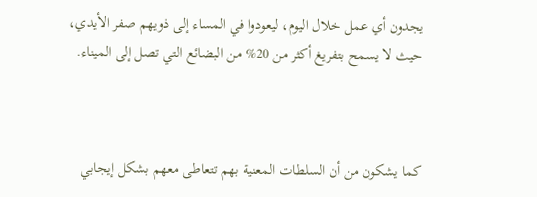يجدون أي عمل خلال اليوم، ليعودوا في المساء إلى ذويهم صفر الأيدي، حيث لا يسمح بتفريغ أكثر من 20% من البضائع التي تصل إلى الميناء.



كما يشكون من أن السلطات المعنية بهم تتعاطى معهم بشكل إيجابي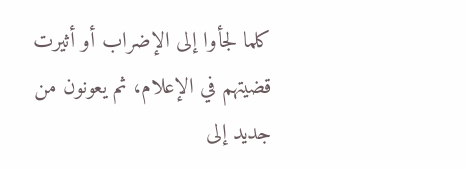كلما لجأوا إلى الإضراب أو أثيرت قضيتهم في الإعلام، ثم يعونون من جديد إلى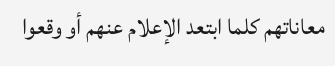معاناتهم كلما ابتعد الإعلام عنهم أو وقعوا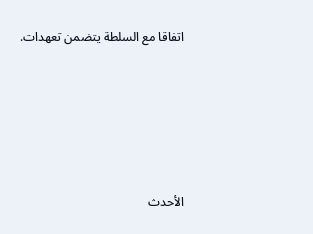اتفاقا مع السلطة يتضمن تعهدات.





الأحدث